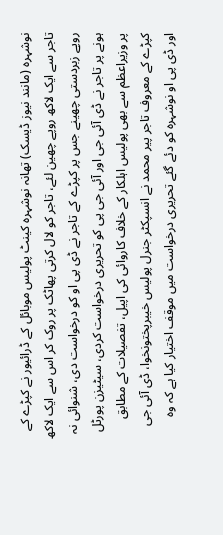نوشہرہ (مانند نیوز ڈیسک) تھانہ نوشہرہ کینٹ پولیس موبائل کے ڈرائیور نے کپڑے کے تاجر سے ایک لاکھ روپے چھین لئے، تاجر کو لال کرتی پھاٹک پر روک کر اس سے ایک لاکھ روپے زبردستی چھینے جس پر کپڑے کے تاجر نے ڈی پی او کو درخواست دی، شنوائی نہ ہونے پر تاجر نے ڈی آئی جی اور آئی جی پی کو تحریری درخواست کردی، سیٹیزن پورٹل پر وزیراعظم سے بھی پولیس اہلکار کے خلاف کاروائی کی اپیل، تفصیلات کے مطابق کپڑے کے معروف تاجر پیر محمد نے انسپکٹر جنرل پولیس خیبرپختونخوا، ڈی آئی جی اور ڈی پی او نوشہرہ کو دئے گئے تحریری درخواست میں موقف اختیار کیا ہے کہ وہ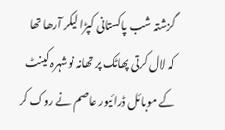گزشتہ شب پاکستانی کپڑا لیکر آرھا تھا کہ لال کرتی پھاٹک پر تھانہ نوشہرہ کینٹ کے موبائل ڈرائیور عاصم نے روک کر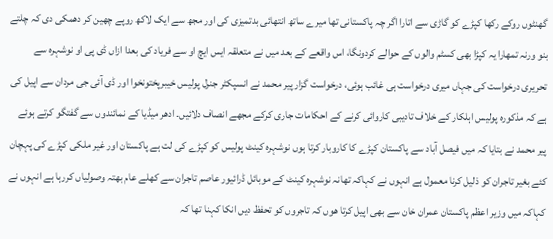گھنٹوں روکے رکھا کپڑے کو گاڑی سے اتارا اگر چہ پاکستانی تھا میرے ساتھ انتھائی بدتمیزی کی اور مجھ سے ایک لاکھ روپے چھین کر دھمکی دی کہ چلتے بنو ورنہ تمھارا یہ کپڑا بھی کسٹم والوں کے حوالے کردونگا، اس واقعے کے بعد میں نے متعلقہ ایس ایچ او سے فریاد کی بعدا ازاں ڈی پی او نوشہرہ سے تحریری درخواست کی جہاں میری درخواست ہی غائب ہوئی، درخواست گزار پیر محمد نے انسپکٹر جنرل پولیس خیبرپختونخوا اور ڈی آئی جی مردان سے اپیل کی ہے کہ مذکورہ پولیس اہلکار کے خلاف تادیبی کاروائی کرنے کے احکامات جاری کرکے مجھے انصاف دلائیں۔ ادھر میڈیا کے نمائندوں سے گفتگو کرتے ہوئے پیر محمد نے بتایا کہ میں فیصل آباد سے پاکستان کپڑے کا کاروبار کرتا ہوں نوشہرہ کینٹ پولیس کو کپڑے کی لت ہے پاکستان اور غیر ملکی کپڑے کی پہچان کئے بغیر تاجران کو ذلیل کرنا معمول ہے انہوں نے کہاکہ تھانہ نوشہرہ کینٹ کے موبائل ڈرائیور عاصم تاجران سے کھلے عام بھتہ وصولیاں کررہا ہے انہوں نے کہاکہ میں وزیر اعظم پاکستان عمران خان سے بھی اپیل کرتا ھوں کہ تاجروں کو تحفظ دیں انکا کہنا تھا کہ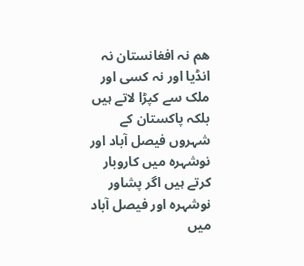ھم نہ افغانستان نہ انڈیا اور نہ کسی اور ملک سے کپڑا لاتے ہیں بلکہ پاکستان کے شہروں فیصل آباد اور نوشہرہ میں کاروبار کرتے ہیں اگر پشاور نوشہرہ اور فیصل آباد میں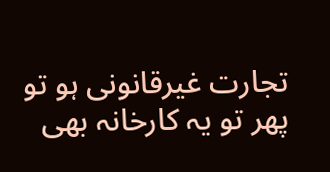تجارت غیرقانونی ہو تو پھر تو یہ کارخانہ بھی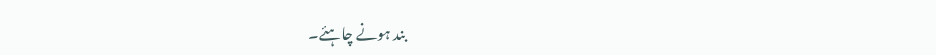بند ہونے چاہئے۔